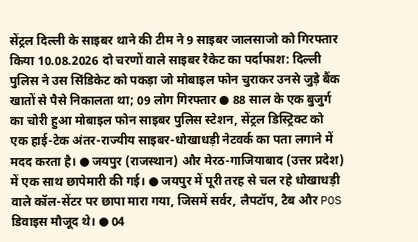सेंट्रल दिल्ली के साइबर थाने की टीम ने 9 साइबर जालसाजो को गिरफ्तार किया 10.08.2026 दो चरणों वाले साइबर रैकेट का पर्दाफाश: दिल्ली पुलिस ने उस सिंडिकेट को पकड़ा जो मोबाइल फोन चुराकर उनसे जुड़े बैंक खातों से पैसे निकालता था; 09 लोग गिरफ्तार ● 88 साल के एक बुजुर्ग का चोरी हुआ मोबाइल फोन साइबर पुलिस स्टेशन, सेंट्रल डिस्ट्रिक्ट को एक हाई-टेक अंतर-राज्यीय साइबर-धोखाधड़ी नेटवर्क का पता लगाने में मदद करता है। ● जयपुर (राजस्थान) और मेरठ-गाजियाबाद (उत्तर प्रदेश) में एक साथ छापेमारी की गई। ● जयपुर में पूरी तरह से चल रहे धोखाधड़ी वाले कॉल-सेंटर पर छापा मारा गया, जिसमें सर्वर, लैपटॉप, टैब और POS डिवाइस मौजूद थे। ● 04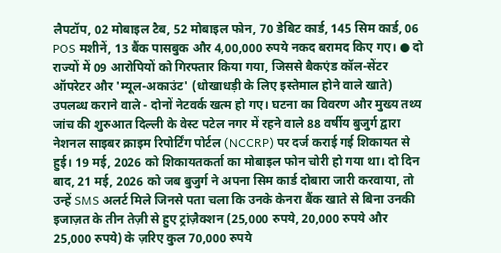लैपटॉप, 02 मोबाइल टैब, 52 मोबाइल फोन, 70 डेबिट कार्ड, 145 सिम कार्ड, 06 POS मशीनें, 13 बैंक पासबुक और 4,00,000 रुपये नकद बरामद किए गए। ● दो राज्यों में 09 आरोपियों को गिरफ्तार किया गया, जिससे बैकएंड कॉल-सेंटर ऑपरेटर और 'म्यूल-अकाउंट' (धोखाधड़ी के लिए इस्तेमाल होने वाले खाते) उपलब्ध कराने वाले - दोनों नेटवर्क खत्म हो गए। घटना का विवरण और मुख्य तथ्य जांच की शुरुआत दिल्ली के वेस्ट पटेल नगर में रहने वाले 88 वर्षीय बुजुर्ग द्वारा नेशनल साइबर क्राइम रिपोर्टिंग पोर्टल (NCCRP) पर दर्ज कराई गई शिकायत से हुई। 19 मई, 2026 को शिकायतकर्ता का मोबाइल फोन चोरी हो गया था। दो दिन बाद, 21 मई, 2026 को जब बुजुर्ग ने अपना सिम कार्ड दोबारा जारी करवाया, तो उन्हें SMS अलर्ट मिले जिनसे पता चला कि उनके केनरा बैंक खाते से बिना उनकी इजाज़त के तीन तेज़ी से हुए ट्रांज़ैक्शन (25,000 रुपये, 20,000 रुपये और 25,000 रुपये) के ज़रिए कुल 70,000 रुपये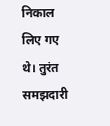निकाल लिए गए थे। तुरंत समझदारी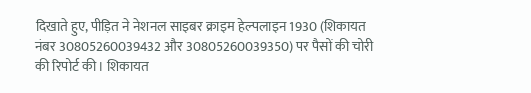दिखाते हुए, पीड़ित ने नेशनल साइबर क्राइम हेल्पलाइन 1930 (शिकायत नंबर 30805260039432 और 30805260039350) पर पैसों की चोरी की रिपोर्ट की। शिकायत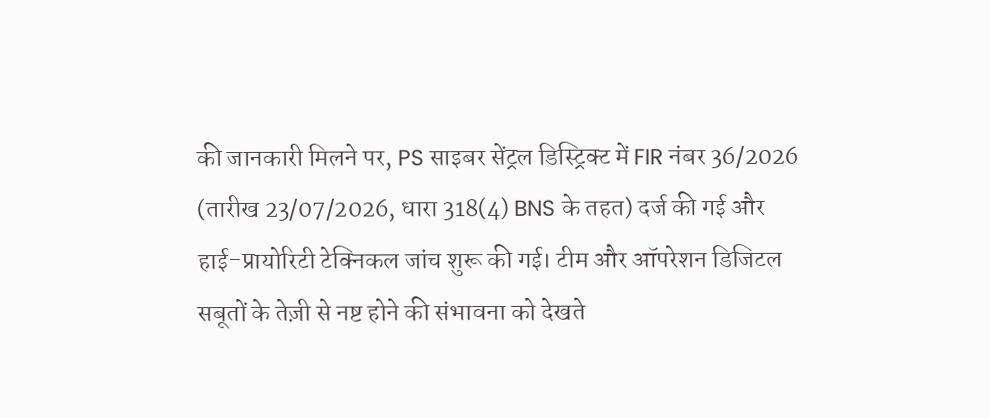की जानकारी मिलने पर, PS साइबर सेंट्रल डिस्ट्रिक्ट में FIR नंबर 36/2026 (तारीख 23/07/2026, धारा 318(4) BNS के तहत) दर्ज की गई और हाई-प्रायोरिटी टेक्निकल जांच शुरू की गई। टीम और ऑपरेशन डिजिटल सबूतों के तेज़ी से नष्ट होने की संभावना को देखते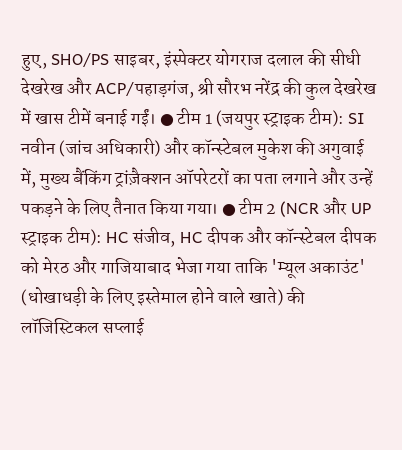हुए, SHO/PS साइबर, इंस्पेक्टर योगराज दलाल की सीधी देखरेख और ACP/पहाड़गंज, श्री सौरभ नरेंद्र की कुल देखरेख में खास टीमें बनाई गईं। ● टीम 1 (जयपुर स्ट्राइक टीम): SI नवीन (जांच अधिकारी) और कॉन्स्टेबल मुकेश की अगुवाई में, मुख्य बैंकिंग ट्रांज़ैक्शन ऑपरेटरों का पता लगाने और उन्हें पकड़ने के लिए तैनात किया गया। ● टीम 2 (NCR और UP स्ट्राइक टीम): HC संजीव, HC दीपक और कॉन्स्टेबल दीपक को मेरठ और गाजियाबाद भेजा गया ताकि 'म्यूल अकाउंट' (धोखाधड़ी के लिए इस्तेमाल होने वाले खाते) की लॉजिस्टिकल सप्लाई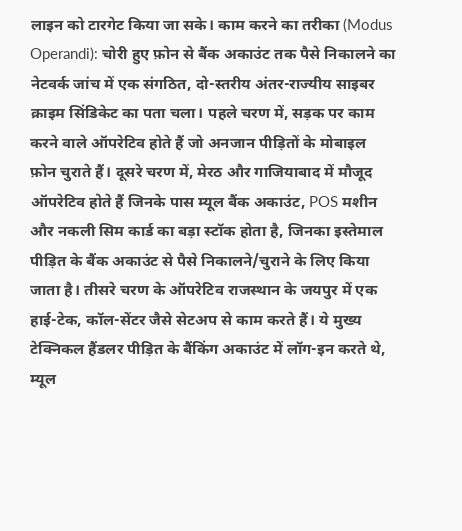लाइन को टारगेट किया जा सके। काम करने का तरीका (Modus Operandi): चोरी हुए फ़ोन से बैंक अकाउंट तक पैसे निकालने का नेटवर्क जांच में एक संगठित, दो-स्तरीय अंतर-राज्यीय साइबर क्राइम सिंडिकेट का पता चला। पहले चरण में, सड़क पर काम करने वाले ऑपरेटिव होते हैं जो अनजान पीड़ितों के मोबाइल फ़ोन चुराते हैं। दूसरे चरण में, मेरठ और गाजियाबाद में मौजूद ऑपरेटिव होते हैं जिनके पास म्यूल बैंक अकाउंट, POS मशीन और नकली सिम कार्ड का बड़ा स्टॉक होता है, जिनका इस्तेमाल पीड़ित के बैंक अकाउंट से पैसे निकालने/चुराने के लिए किया जाता है। तीसरे चरण के ऑपरेटिव राजस्थान के जयपुर में एक हाई-टेक, कॉल-सेंटर जैसे सेटअप से काम करते हैं। ये मुख्य टेक्निकल हैंडलर पीड़ित के बैंकिंग अकाउंट में लॉग-इन करते थे, म्यूल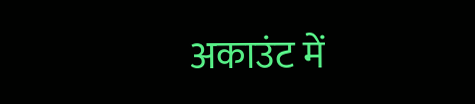अकाउंट में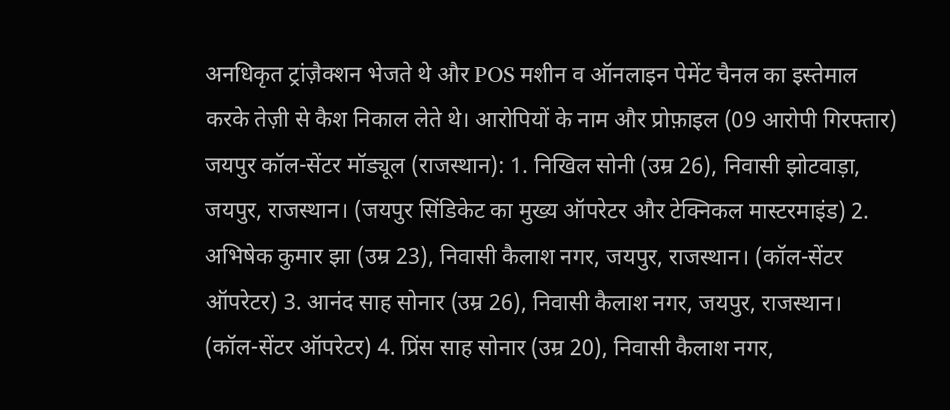अनधिकृत ट्रांज़ैक्शन भेजते थे और POS मशीन व ऑनलाइन पेमेंट चैनल का इस्तेमाल करके तेज़ी से कैश निकाल लेते थे। आरोपियों के नाम और प्रोफ़ाइल (09 आरोपी गिरफ्तार) जयपुर कॉल-सेंटर मॉड्यूल (राजस्थान): 1. निखिल सोनी (उम्र 26), निवासी झोटवाड़ा, जयपुर, राजस्थान। (जयपुर सिंडिकेट का मुख्य ऑपरेटर और टेक्निकल मास्टरमाइंड) 2. अभिषेक कुमार झा (उम्र 23), निवासी कैलाश नगर, जयपुर, राजस्थान। (कॉल-सेंटर ऑपरेटर) 3. आनंद साह सोनार (उम्र 26), निवासी कैलाश नगर, जयपुर, राजस्थान। (कॉल-सेंटर ऑपरेटर) 4. प्रिंस साह सोनार (उम्र 20), निवासी कैलाश नगर,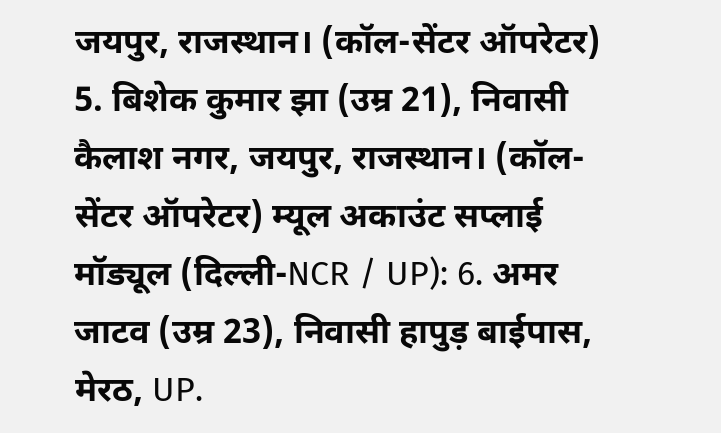जयपुर, राजस्थान। (कॉल-सेंटर ऑपरेटर) 5. बिशेक कुमार झा (उम्र 21), निवासी कैलाश नगर, जयपुर, राजस्थान। (कॉल-सेंटर ऑपरेटर) म्यूल अकाउंट सप्लाई मॉड्यूल (दिल्ली-NCR / UP): 6. अमर जाटव (उम्र 23), निवासी हापुड़ बाईपास, मेरठ, UP.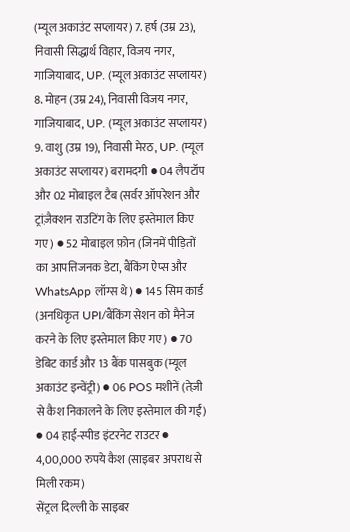(म्यूल अकाउंट सप्लायर) 7. हर्ष (उम्र 23), निवासी सिद्धार्थ विहार, विजय नगर, गाजियाबाद, UP. (म्यूल अकाउंट सप्लायर) 8. मोहन (उम्र 24), निवासी विजय नगर, गाजियाबाद, UP. (म्यूल अकाउंट सप्लायर) 9. वाशु (उम्र 19), निवासी मेरठ, UP. (म्यूल अकाउंट सप्लायर) बरामदगी ● 04 लैपटॉप और 02 मोबाइल टैब (सर्वर ऑपरेशन और ट्रांज़ैक्शन राउटिंग के लिए इस्तेमाल किए गए) ● 52 मोबाइल फ़ोन (जिनमें पीड़ितों का आपत्तिजनक डेटा, बैंकिंग ऐप्स और WhatsApp लॉग्स थे) ● 145 सिम कार्ड (अनधिकृत UPI/बैंकिंग सेशन को मैनेज करने के लिए इस्तेमाल किए गए) ● 70 डेबिट कार्ड और 13 बैंक पासबुक (म्यूल अकाउंट इन्वेंट्री) ● 06 POS मशीनें (तेज़ी से कैश निकालने के लिए इस्तेमाल की गईं) ● 04 हाई-स्पीड इंटरनेट राउटर ● 4,00,000 रुपये कैश (साइबर अपराध से मिली रकम)
सेंट्रल दिल्ली के साइबर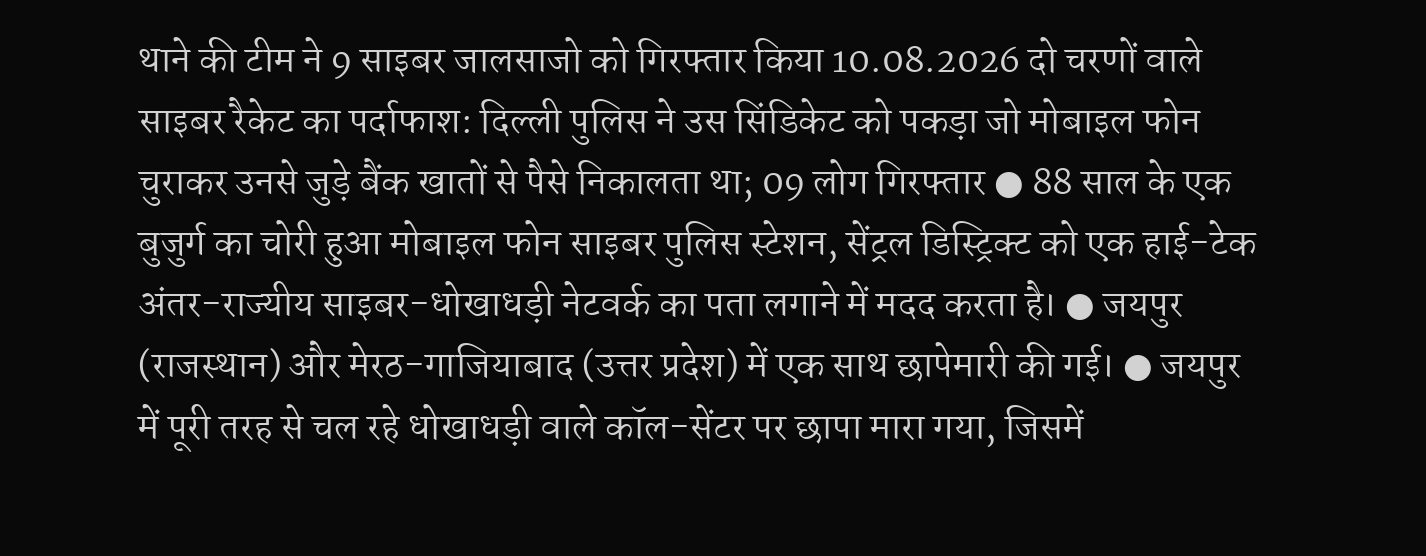थाने की टीम ने 9 साइबर जालसाजो को गिरफ्तार किया 10.08.2026 दो चरणों वाले साइबर रैकेट का पर्दाफाश: दिल्ली पुलिस ने उस सिंडिकेट को पकड़ा जो मोबाइल फोन चुराकर उनसे जुड़े बैंक खातों से पैसे निकालता था; 09 लोग गिरफ्तार ● 88 साल के एक बुजुर्ग का चोरी हुआ मोबाइल फोन साइबर पुलिस स्टेशन, सेंट्रल डिस्ट्रिक्ट को एक हाई-टेक अंतर-राज्यीय साइबर-धोखाधड़ी नेटवर्क का पता लगाने में मदद करता है। ● जयपुर (राजस्थान) और मेरठ-गाजियाबाद (उत्तर प्रदेश) में एक साथ छापेमारी की गई। ● जयपुर में पूरी तरह से चल रहे धोखाधड़ी वाले कॉल-सेंटर पर छापा मारा गया, जिसमें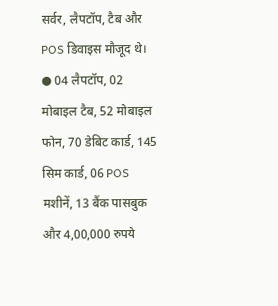सर्वर, लैपटॉप, टैब और POS डिवाइस मौजूद थे। ● 04 लैपटॉप, 02 मोबाइल टैब, 52 मोबाइल फोन, 70 डेबिट कार्ड, 145 सिम कार्ड, 06 POS मशीनें, 13 बैंक पासबुक और 4,00,000 रुपये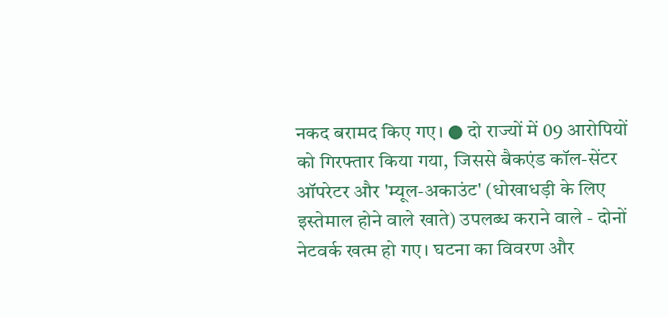नकद बरामद किए गए। ● दो राज्यों में 09 आरोपियों को गिरफ्तार किया गया, जिससे बैकएंड कॉल-सेंटर ऑपरेटर और 'म्यूल-अकाउंट' (धोखाधड़ी के लिए इस्तेमाल होने वाले खाते) उपलब्ध कराने वाले - दोनों नेटवर्क खत्म हो गए। घटना का विवरण और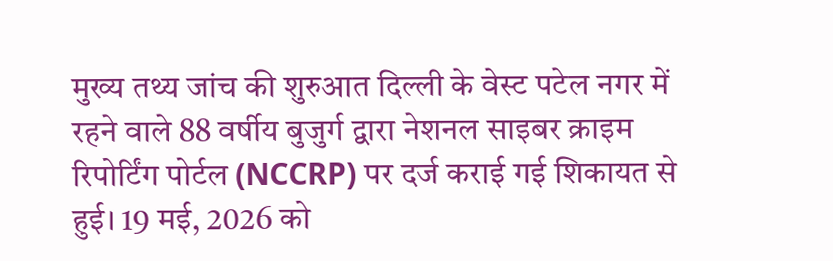मुख्य तथ्य जांच की शुरुआत दिल्ली के वेस्ट पटेल नगर में रहने वाले 88 वर्षीय बुजुर्ग द्वारा नेशनल साइबर क्राइम रिपोर्टिंग पोर्टल (NCCRP) पर दर्ज कराई गई शिकायत से हुई। 19 मई, 2026 को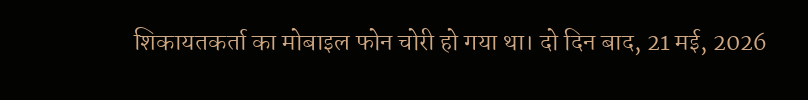शिकायतकर्ता का मोबाइल फोन चोरी हो गया था। दो दिन बाद, 21 मई, 2026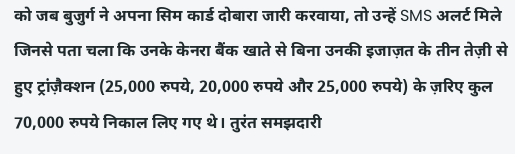को जब बुजुर्ग ने अपना सिम कार्ड दोबारा जारी करवाया, तो उन्हें SMS अलर्ट मिले जिनसे पता चला कि उनके केनरा बैंक खाते से बिना उनकी इजाज़त के तीन तेज़ी से हुए ट्रांज़ैक्शन (25,000 रुपये, 20,000 रुपये और 25,000 रुपये) के ज़रिए कुल 70,000 रुपये निकाल लिए गए थे। तुरंत समझदारी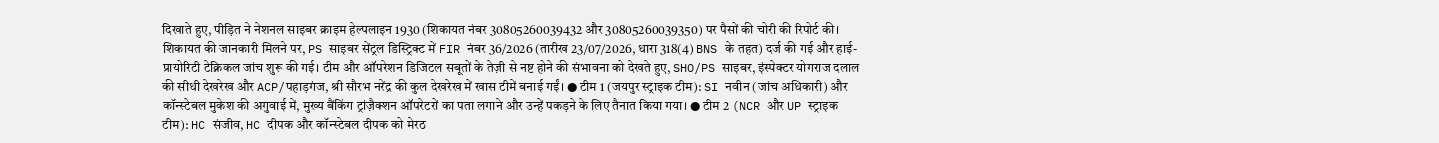दिखाते हुए, पीड़ित ने नेशनल साइबर क्राइम हेल्पलाइन 1930 (शिकायत नंबर 30805260039432 और 30805260039350) पर पैसों की चोरी की रिपोर्ट की। शिकायत की जानकारी मिलने पर, PS साइबर सेंट्रल डिस्ट्रिक्ट में FIR नंबर 36/2026 (तारीख 23/07/2026, धारा 318(4) BNS के तहत) दर्ज की गई और हाई-प्रायोरिटी टेक्निकल जांच शुरू की गई। टीम और ऑपरेशन डिजिटल सबूतों के तेज़ी से नष्ट होने की संभावना को देखते हुए, SHO/PS साइबर, इंस्पेक्टर योगराज दलाल की सीधी देखरेख और ACP/पहाड़गंज, श्री सौरभ नरेंद्र की कुल देखरेख में खास टीमें बनाई गईं। ● टीम 1 (जयपुर स्ट्राइक टीम): SI नवीन (जांच अधिकारी) और कॉन्स्टेबल मुकेश की अगुवाई में, मुख्य बैंकिंग ट्रांज़ैक्शन ऑपरेटरों का पता लगाने और उन्हें पकड़ने के लिए तैनात किया गया। ● टीम 2 (NCR और UP स्ट्राइक टीम): HC संजीव, HC दीपक और कॉन्स्टेबल दीपक को मेरठ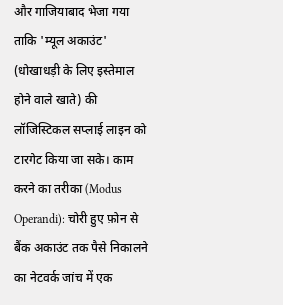और गाजियाबाद भेजा गया ताकि 'म्यूल अकाउंट' (धोखाधड़ी के लिए इस्तेमाल होने वाले खाते) की लॉजिस्टिकल सप्लाई लाइन को टारगेट किया जा सके। काम करने का तरीका (Modus Operandi): चोरी हुए फ़ोन से बैंक अकाउंट तक पैसे निकालने का नेटवर्क जांच में एक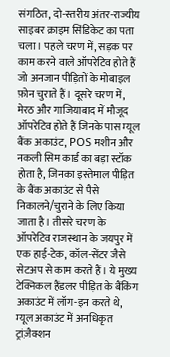संगठित, दो-स्तरीय अंतर-राज्यीय साइबर क्राइम सिंडिकेट का पता चला। पहले चरण में, सड़क पर काम करने वाले ऑपरेटिव होते हैं जो अनजान पीड़ितों के मोबाइल फ़ोन चुराते हैं। दूसरे चरण में, मेरठ और गाजियाबाद में मौजूद ऑपरेटिव होते हैं जिनके पास म्यूल बैंक अकाउंट, POS मशीन और नकली सिम कार्ड का बड़ा स्टॉक होता है, जिनका इस्तेमाल पीड़ित के बैंक अकाउंट से पैसे निकालने/चुराने के लिए किया जाता है। तीसरे चरण के ऑपरेटिव राजस्थान के जयपुर में एक हाई-टेक, कॉल-सेंटर जैसे सेटअप से काम करते हैं। ये मुख्य टेक्निकल हैंडलर पीड़ित के बैंकिंग अकाउंट में लॉग-इन करते थे, म्यूल अकाउंट में अनधिकृत ट्रांज़ैक्शन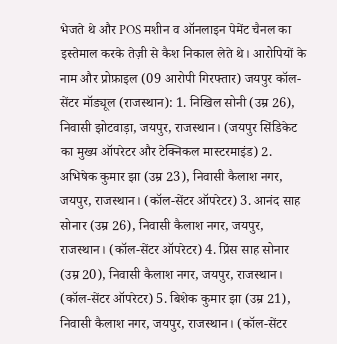भेजते थे और POS मशीन व ऑनलाइन पेमेंट चैनल का इस्तेमाल करके तेज़ी से कैश निकाल लेते थे। आरोपियों के नाम और प्रोफ़ाइल (09 आरोपी गिरफ्तार) जयपुर कॉल-सेंटर मॉड्यूल (राजस्थान): 1. निखिल सोनी (उम्र 26), निवासी झोटवाड़ा, जयपुर, राजस्थान। (जयपुर सिंडिकेट का मुख्य ऑपरेटर और टेक्निकल मास्टरमाइंड) 2. अभिषेक कुमार झा (उम्र 23), निवासी कैलाश नगर, जयपुर, राजस्थान। (कॉल-सेंटर ऑपरेटर) 3. आनंद साह सोनार (उम्र 26), निवासी कैलाश नगर, जयपुर, राजस्थान। (कॉल-सेंटर ऑपरेटर) 4. प्रिंस साह सोनार (उम्र 20), निवासी कैलाश नगर, जयपुर, राजस्थान। (कॉल-सेंटर ऑपरेटर) 5. बिशेक कुमार झा (उम्र 21), निवासी कैलाश नगर, जयपुर, राजस्थान। (कॉल-सेंटर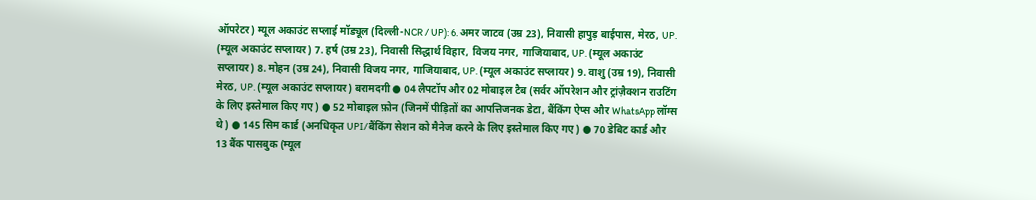ऑपरेटर) म्यूल अकाउंट सप्लाई मॉड्यूल (दिल्ली-NCR / UP): 6. अमर जाटव (उम्र 23), निवासी हापुड़ बाईपास, मेरठ, UP. (म्यूल अकाउंट सप्लायर) 7. हर्ष (उम्र 23), निवासी सिद्धार्थ विहार, विजय नगर, गाजियाबाद, UP. (म्यूल अकाउंट सप्लायर) 8. मोहन (उम्र 24), निवासी विजय नगर, गाजियाबाद, UP. (म्यूल अकाउंट सप्लायर) 9. वाशु (उम्र 19), निवासी मेरठ, UP. (म्यूल अकाउंट सप्लायर) बरामदगी ● 04 लैपटॉप और 02 मोबाइल टैब (सर्वर ऑपरेशन और ट्रांज़ैक्शन राउटिंग के लिए इस्तेमाल किए गए) ● 52 मोबाइल फ़ोन (जिनमें पीड़ितों का आपत्तिजनक डेटा, बैंकिंग ऐप्स और WhatsApp लॉग्स थे) ● 145 सिम कार्ड (अनधिकृत UPI/बैंकिंग सेशन को मैनेज करने के लिए इस्तेमाल किए गए) ● 70 डेबिट कार्ड और 13 बैंक पासबुक (म्यूल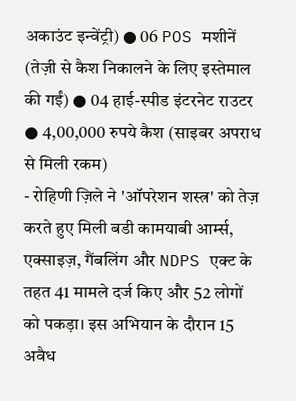अकाउंट इन्वेंट्री) ● 06 POS मशीनें (तेज़ी से कैश निकालने के लिए इस्तेमाल की गईं) ● 04 हाई-स्पीड इंटरनेट राउटर ● 4,00,000 रुपये कैश (साइबर अपराध से मिली रकम)
- रोहिणी ज़िले ने 'ऑपरेशन शस्त्र' को तेज़ करते हुए मिली बडी कामयाबी आर्म्स, एक्साइज़, गैंबलिंग और NDPS एक्ट के तहत 41 मामले दर्ज किए और 52 लोगों को पकड़ा। इस अभियान के दौरान 15 अवैध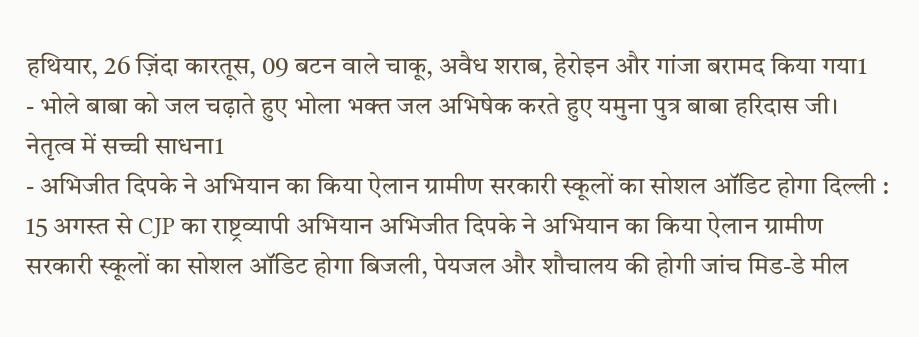हथियार, 26 ज़िंदा कारतूस, 09 बटन वाले चाकू, अवैध शराब, हेरोइन और गांजा बरामद किया गया1
- भोले बाबा को जल चढ़ाते हुए भोला भक्त जल अभिषेक करते हुए यमुना पुत्र बाबा हरिदास जी। नेतृत्व में सच्ची साधना1
- अभिजीत दिपके ने अभियान का किया ऐलान ग्रामीण सरकारी स्कूलों का सोशल ऑडिट होगा दिल्ली : 15 अगस्त से CJP का राष्ट्रव्यापी अभियान अभिजीत दिपके ने अभियान का किया ऐलान ग्रामीण सरकारी स्कूलों का सोशल ऑडिट होगा बिजली, पेयजल और शौचालय की होगी जांच मिड-डे मील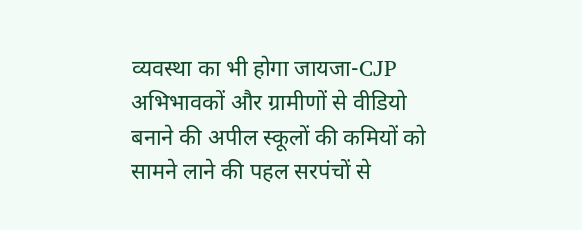व्यवस्था का भी होगा जायजा-CJP अभिभावकों और ग्रामीणों से वीडियो बनाने की अपील स्कूलों की कमियों को सामने लाने की पहल सरपंचों से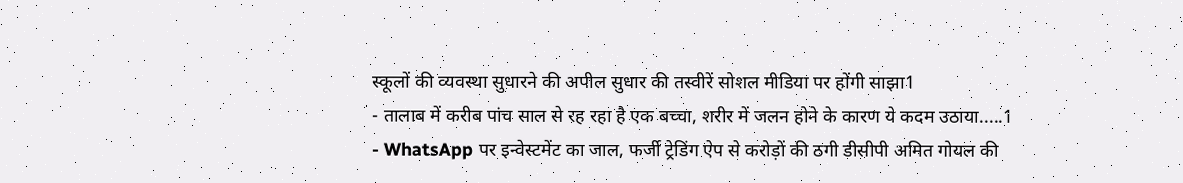स्कूलों की व्यवस्था सुधारने की अपील सुधार की तस्वीरें सोशल मीडिया पर होंगी साझा1
- तालाब में करीब पांच साल से रह रहा है एक बच्चा, शरीर में जलन होने के कारण ये कदम उठाया.....1
- WhatsApp पर इन्वेस्टमेंट का जाल, फर्जी ट्रेडिंग ऐप से करोड़ों की ठगी डीसीपी अमित गोयल की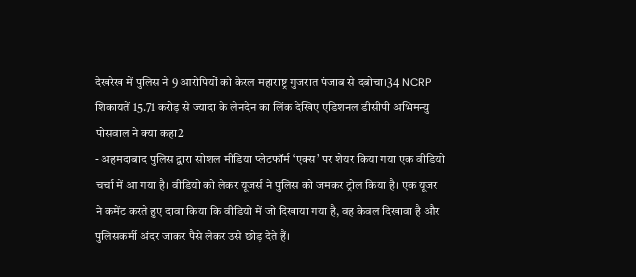देखरेख में पुलिस ने 9 आरोपियों को केरल महाराष्ट्र गुजरात पंजाब से दबोचा।34 NCRP शिकायतें 15.71 करोड़ से ज्यादा के लेनदेन का लिंक देखिए एडिशनल डीसीपी अभिमन्यु पोसवाल ने क्या कहा2
- अहमदाबाद पुलिस द्वारा सोशल मीडिया प्लेटफॉर्म ‘एक्स’ पर शेयर किया गया एक वीडियो चर्चा में आ गया है। वीडियो को लेकर यूजर्स ने पुलिस को जमकर ट्रोल किया है। एक यूजर ने कमेंट करते हुए दावा किया कि वीडियो में जो दिखाया गया है, वह केवल दिखावा है और पुलिसकर्मी अंदर जाकर पैसे लेकर उसे छोड़ देते हैं।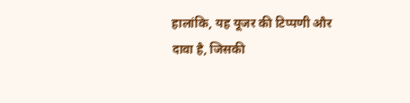हालांकि, यह यूजर की टिप्पणी और दावा है, जिसकी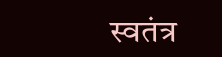स्वतंत्र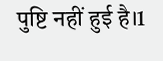पुष्टि नहीं हुई है।1